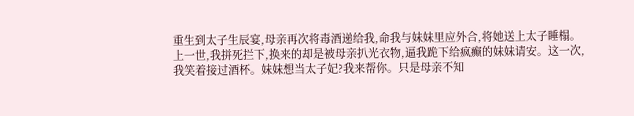重生到太子生辰宴,母亲再次将毒酒递给我,命我与妹妹里应外合,将她送上太子睡榻。
上一世,我拼死拦下,换来的却是被母亲扒光衣物,逼我跪下给疯癫的妹妹请安。这一次,
我笑着接过酒杯。妹妹想当太子妃?我来帮你。只是母亲不知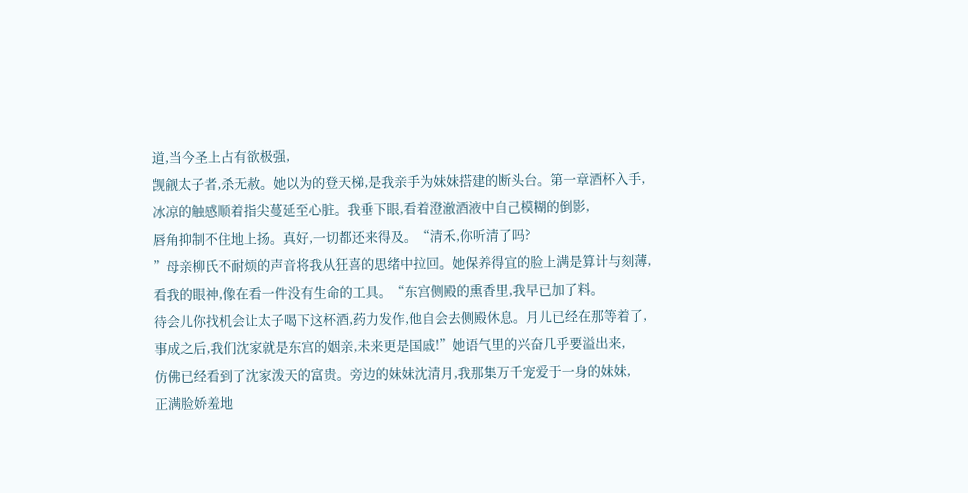道,当今圣上占有欲极强,
觊觎太子者,杀无赦。她以为的登天梯,是我亲手为妹妹搭建的断头台。第一章酒杯入手,
冰凉的触感顺着指尖蔓延至心脏。我垂下眼,看着澄澈酒液中自己模糊的倒影,
唇角抑制不住地上扬。真好,一切都还来得及。“清禾,你听清了吗?
”母亲柳氏不耐烦的声音将我从狂喜的思绪中拉回。她保养得宜的脸上满是算计与刻薄,
看我的眼神,像在看一件没有生命的工具。“东宫侧殿的熏香里,我早已加了料。
待会儿你找机会让太子喝下这杯酒,药力发作,他自会去侧殿休息。月儿已经在那等着了,
事成之后,我们沈家就是东宫的姻亲,未来更是国戚!”她语气里的兴奋几乎要溢出来,
仿佛已经看到了沈家泼天的富贵。旁边的妹妹沈清月,我那集万千宠爱于一身的妹妹,
正满脸娇羞地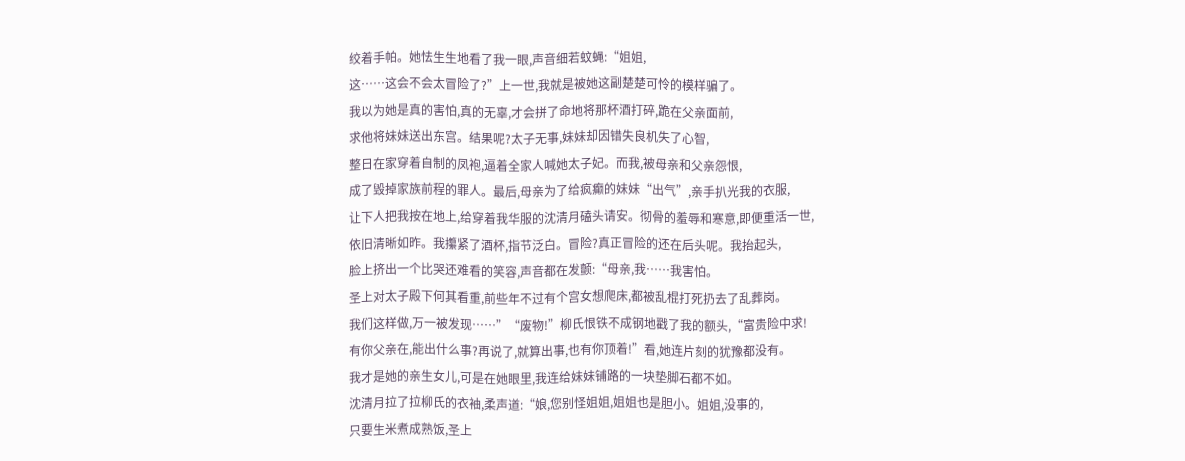绞着手帕。她怯生生地看了我一眼,声音细若蚊蝇:“姐姐,
这……这会不会太冒险了?”上一世,我就是被她这副楚楚可怜的模样骗了。
我以为她是真的害怕,真的无辜,才会拼了命地将那杯酒打碎,跪在父亲面前,
求他将妹妹送出东宫。结果呢?太子无事,妹妹却因错失良机失了心智,
整日在家穿着自制的凤袍,逼着全家人喊她太子妃。而我,被母亲和父亲怨恨,
成了毁掉家族前程的罪人。最后,母亲为了给疯癫的妹妹“出气”,亲手扒光我的衣服,
让下人把我按在地上,给穿着我华服的沈清月磕头请安。彻骨的羞辱和寒意,即便重活一世,
依旧清晰如昨。我攥紧了酒杯,指节泛白。冒险?真正冒险的还在后头呢。我抬起头,
脸上挤出一个比哭还难看的笑容,声音都在发颤:“母亲,我……我害怕。
圣上对太子殿下何其看重,前些年不过有个宫女想爬床,都被乱棍打死扔去了乱葬岗。
我们这样做,万一被发现……”“废物!”柳氏恨铁不成钢地戳了我的额头,“富贵险中求!
有你父亲在,能出什么事?再说了,就算出事,也有你顶着!”看,她连片刻的犹豫都没有。
我才是她的亲生女儿,可是在她眼里,我连给妹妹铺路的一块垫脚石都不如。
沈清月拉了拉柳氏的衣袖,柔声道:“娘,您别怪姐姐,姐姐也是胆小。姐姐,没事的,
只要生米煮成熟饭,圣上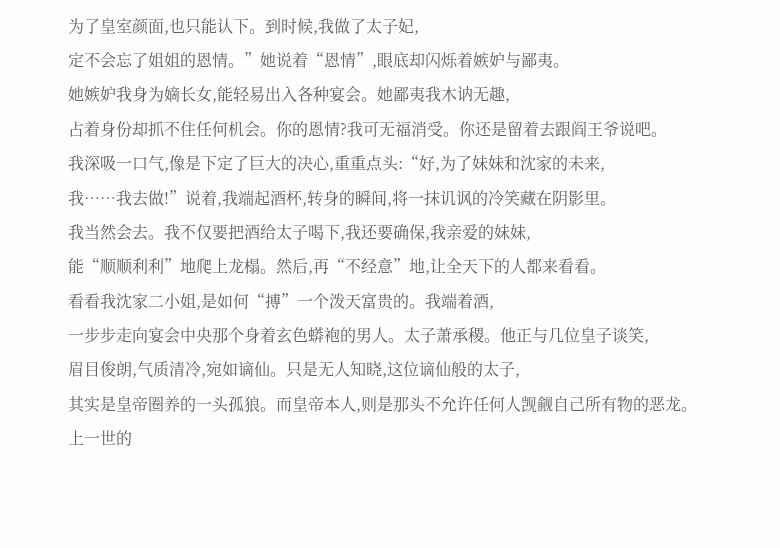为了皇室颜面,也只能认下。到时候,我做了太子妃,
定不会忘了姐姐的恩情。”她说着“恩情”,眼底却闪烁着嫉妒与鄙夷。
她嫉妒我身为嫡长女,能轻易出入各种宴会。她鄙夷我木讷无趣,
占着身份却抓不住任何机会。你的恩情?我可无福消受。你还是留着去跟阎王爷说吧。
我深吸一口气,像是下定了巨大的决心,重重点头:“好,为了妹妹和沈家的未来,
我……我去做!”说着,我端起酒杯,转身的瞬间,将一抹讥讽的冷笑藏在阴影里。
我当然会去。我不仅要把酒给太子喝下,我还要确保,我亲爱的妹妹,
能“顺顺利利”地爬上龙榻。然后,再“不经意”地,让全天下的人都来看看。
看看我沈家二小姐,是如何“搏”一个泼天富贵的。我端着酒,
一步步走向宴会中央那个身着玄色蟒袍的男人。太子萧承稷。他正与几位皇子谈笑,
眉目俊朗,气质清冷,宛如谪仙。只是无人知晓,这位谪仙般的太子,
其实是皇帝圈养的一头孤狼。而皇帝本人,则是那头不允许任何人觊觎自己所有物的恶龙。
上一世的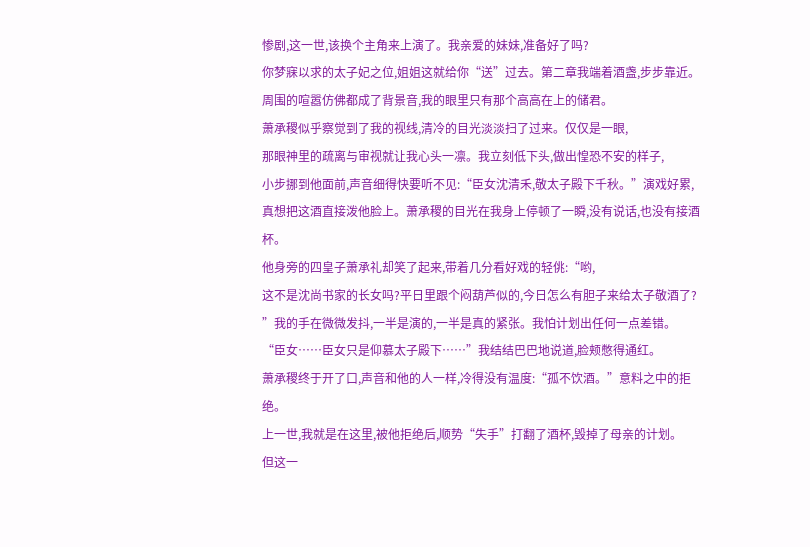惨剧,这一世,该换个主角来上演了。我亲爱的妹妹,准备好了吗?
你梦寐以求的太子妃之位,姐姐这就给你“送”过去。第二章我端着酒盏,步步靠近。
周围的喧嚣仿佛都成了背景音,我的眼里只有那个高高在上的储君。
萧承稷似乎察觉到了我的视线,清冷的目光淡淡扫了过来。仅仅是一眼,
那眼神里的疏离与审视就让我心头一凛。我立刻低下头,做出惶恐不安的样子,
小步挪到他面前,声音细得快要听不见:“臣女沈清禾,敬太子殿下千秋。”演戏好累,
真想把这酒直接泼他脸上。萧承稷的目光在我身上停顿了一瞬,没有说话,也没有接酒杯。
他身旁的四皇子萧承礼却笑了起来,带着几分看好戏的轻佻:“哟,
这不是沈尚书家的长女吗?平日里跟个闷葫芦似的,今日怎么有胆子来给太子敬酒了?
”我的手在微微发抖,一半是演的,一半是真的紧张。我怕计划出任何一点差错。
“臣女……臣女只是仰慕太子殿下……”我结结巴巴地说道,脸颊憋得通红。
萧承稷终于开了口,声音和他的人一样,冷得没有温度:“孤不饮酒。”意料之中的拒绝。
上一世,我就是在这里,被他拒绝后,顺势“失手”打翻了酒杯,毁掉了母亲的计划。
但这一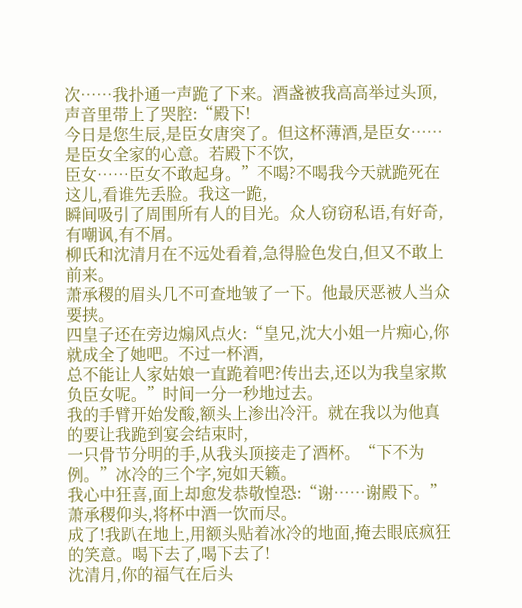次……我扑通一声跪了下来。酒盏被我高高举过头顶,声音里带上了哭腔:“殿下!
今日是您生辰,是臣女唐突了。但这杯薄酒,是臣女……是臣女全家的心意。若殿下不饮,
臣女……臣女不敢起身。”不喝?不喝我今天就跪死在这儿,看谁先丢脸。我这一跪,
瞬间吸引了周围所有人的目光。众人窃窃私语,有好奇,有嘲讽,有不屑。
柳氏和沈清月在不远处看着,急得脸色发白,但又不敢上前来。
萧承稷的眉头几不可查地皱了一下。他最厌恶被人当众要挟。
四皇子还在旁边煽风点火:“皇兄,沈大小姐一片痴心,你就成全了她吧。不过一杯酒,
总不能让人家姑娘一直跪着吧?传出去,还以为我皇家欺负臣女呢。”时间一分一秒地过去。
我的手臂开始发酸,额头上渗出冷汗。就在我以为他真的要让我跪到宴会结束时,
一只骨节分明的手,从我头顶接走了酒杯。“下不为例。”冰冷的三个字,宛如天籁。
我心中狂喜,面上却愈发恭敬惶恐:“谢……谢殿下。”萧承稷仰头,将杯中酒一饮而尽。
成了!我趴在地上,用额头贴着冰冷的地面,掩去眼底疯狂的笑意。喝下去了,喝下去了!
沈清月,你的福气在后头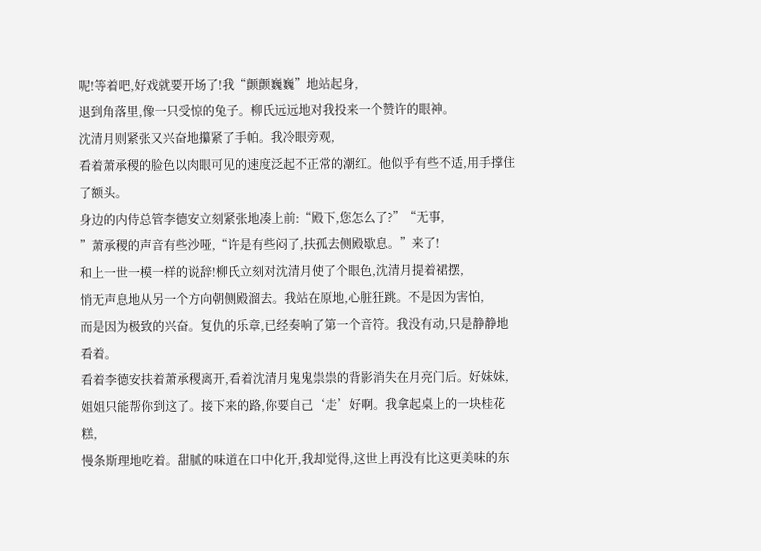呢!等着吧,好戏就要开场了!我“颤颤巍巍”地站起身,
退到角落里,像一只受惊的兔子。柳氏远远地对我投来一个赞许的眼神。
沈清月则紧张又兴奋地攥紧了手帕。我冷眼旁观,
看着萧承稷的脸色以肉眼可见的速度泛起不正常的潮红。他似乎有些不适,用手撑住了额头。
身边的内侍总管李德安立刻紧张地凑上前:“殿下,您怎么了?”“无事,
”萧承稷的声音有些沙哑,“许是有些闷了,扶孤去侧殿歇息。”来了!
和上一世一模一样的说辞!柳氏立刻对沈清月使了个眼色,沈清月提着裙摆,
悄无声息地从另一个方向朝侧殿溜去。我站在原地,心脏狂跳。不是因为害怕,
而是因为极致的兴奋。复仇的乐章,已经奏响了第一个音符。我没有动,只是静静地看着。
看着李德安扶着萧承稷离开,看着沈清月鬼鬼祟祟的背影消失在月亮门后。好妹妹,
姐姐只能帮你到这了。接下来的路,你要自己‘走’好啊。我拿起桌上的一块桂花糕,
慢条斯理地吃着。甜腻的味道在口中化开,我却觉得,这世上再没有比这更美味的东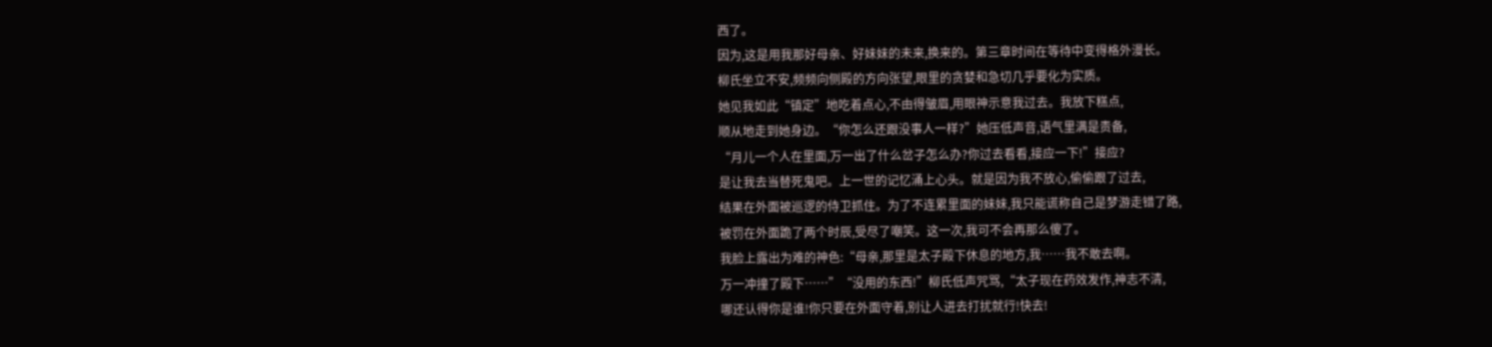西了。
因为,这是用我那好母亲、好妹妹的未来,换来的。第三章时间在等待中变得格外漫长。
柳氏坐立不安,频频向侧殿的方向张望,眼里的贪婪和急切几乎要化为实质。
她见我如此“镇定”地吃着点心,不由得皱眉,用眼神示意我过去。我放下糕点,
顺从地走到她身边。“你怎么还跟没事人一样?”她压低声音,语气里满是责备,
“月儿一个人在里面,万一出了什么岔子怎么办?你过去看看,接应一下!”接应?
是让我去当替死鬼吧。上一世的记忆涌上心头。就是因为我不放心,偷偷跟了过去,
结果在外面被巡逻的侍卫抓住。为了不连累里面的妹妹,我只能谎称自己是梦游走错了路,
被罚在外面跪了两个时辰,受尽了嘲笑。这一次,我可不会再那么傻了。
我脸上露出为难的神色:“母亲,那里是太子殿下休息的地方,我……我不敢去啊。
万一冲撞了殿下……”“没用的东西!”柳氏低声咒骂,“太子现在药效发作,神志不清,
哪还认得你是谁!你只要在外面守着,别让人进去打扰就行!快去!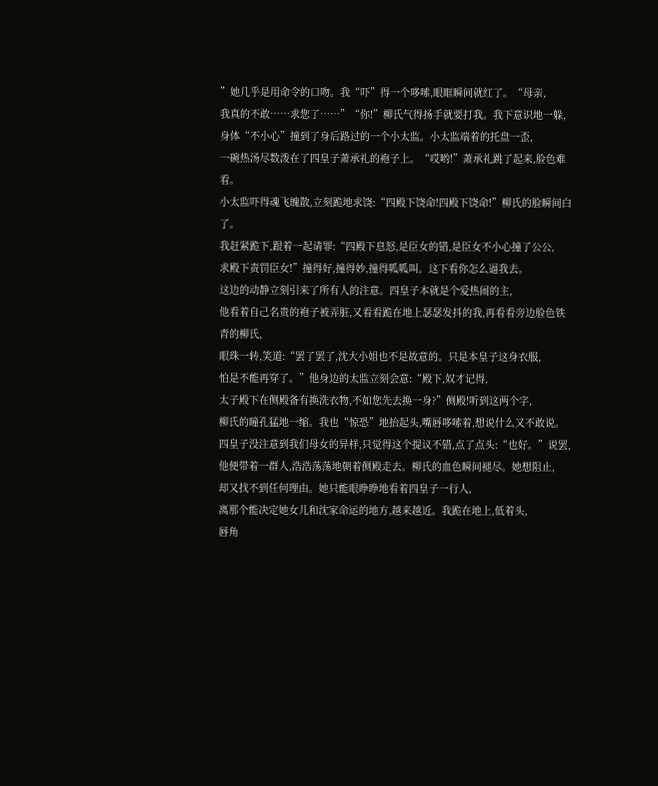”她几乎是用命令的口吻。我“吓”得一个哆嗦,眼眶瞬间就红了。“母亲,
我真的不敢……求您了……”“你!”柳氏气得扬手就要打我。我下意识地一躲,
身体“不小心”撞到了身后路过的一个小太监。小太监端着的托盘一歪,
一碗热汤尽数泼在了四皇子萧承礼的袍子上。“哎哟!”萧承礼跳了起来,脸色难看。
小太监吓得魂飞魄散,立刻跪地求饶:“四殿下饶命!四殿下饶命!”柳氏的脸瞬间白了。
我赶紧跪下,跟着一起请罪:“四殿下息怒,是臣女的错,是臣女不小心撞了公公,
求殿下责罚臣女!”撞得好,撞得妙,撞得呱呱叫。这下看你怎么逼我去。
这边的动静立刻引来了所有人的注意。四皇子本就是个爱热闹的主,
他看着自己名贵的袍子被弄脏,又看看跪在地上瑟瑟发抖的我,再看看旁边脸色铁青的柳氏,
眼珠一转,笑道:“罢了罢了,沈大小姐也不是故意的。只是本皇子这身衣服,
怕是不能再穿了。”他身边的太监立刻会意:“殿下,奴才记得,
太子殿下在侧殿备有换洗衣物,不如您先去换一身?”侧殿!听到这两个字,
柳氏的瞳孔猛地一缩。我也“惊恐”地抬起头,嘴唇哆嗦着,想说什么又不敢说。
四皇子没注意到我们母女的异样,只觉得这个提议不错,点了点头:“也好。”说罢,
他便带着一群人,浩浩荡荡地朝着侧殿走去。柳氏的血色瞬间褪尽。她想阻止,
却又找不到任何理由。她只能眼睁睁地看着四皇子一行人,
离那个能决定她女儿和沈家命运的地方,越来越近。我跪在地上,低着头,
唇角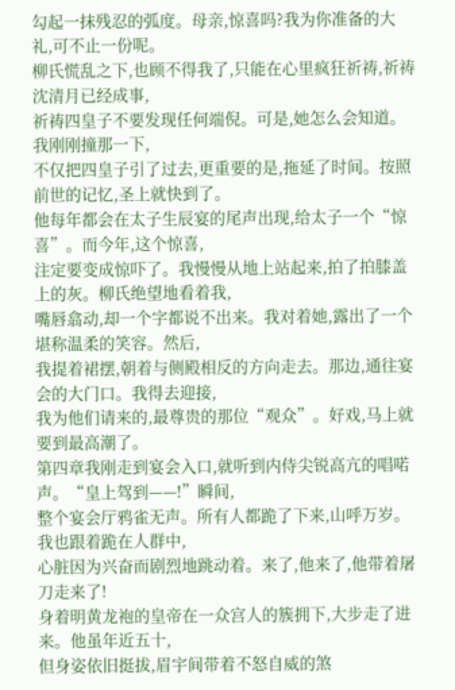勾起一抹残忍的弧度。母亲,惊喜吗?我为你准备的大礼,可不止一份呢。
柳氏慌乱之下,也顾不得我了,只能在心里疯狂祈祷,祈祷沈清月已经成事,
祈祷四皇子不要发现任何端倪。可是,她怎么会知道。我刚刚撞那一下,
不仅把四皇子引了过去,更重要的是,拖延了时间。按照前世的记忆,圣上就快到了。
他每年都会在太子生辰宴的尾声出现,给太子一个“惊喜”。而今年,这个惊喜,
注定要变成惊吓了。我慢慢从地上站起来,拍了拍膝盖上的灰。柳氏绝望地看着我,
嘴唇翕动,却一个字都说不出来。我对着她,露出了一个堪称温柔的笑容。然后,
我提着裙摆,朝着与侧殿相反的方向走去。那边,通往宴会的大门口。我得去迎接,
我为他们请来的,最尊贵的那位“观众”。好戏,马上就要到最高潮了。
第四章我刚走到宴会入口,就听到内侍尖锐高亢的唱喏声。“皇上驾到——!”瞬间,
整个宴会厅鸦雀无声。所有人都跪了下来,山呼万岁。我也跟着跪在人群中,
心脏因为兴奋而剧烈地跳动着。来了,他来了,他带着屠刀走来了!
身着明黄龙袍的皇帝在一众宫人的簇拥下,大步走了进来。他虽年近五十,
但身姿依旧挺拔,眉宇间带着不怒自威的煞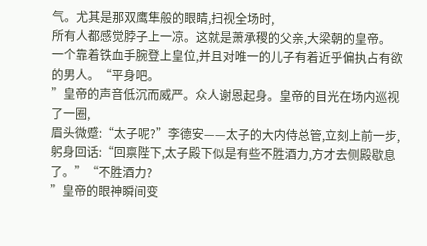气。尤其是那双鹰隼般的眼睛,扫视全场时,
所有人都感觉脖子上一凉。这就是萧承稷的父亲,大梁朝的皇帝。
一个靠着铁血手腕登上皇位,并且对唯一的儿子有着近乎偏执占有欲的男人。“平身吧。
”皇帝的声音低沉而威严。众人谢恩起身。皇帝的目光在场内巡视了一圈,
眉头微蹙:“太子呢?”李德安——太子的大内侍总管,立刻上前一步,
躬身回话:“回禀陛下,太子殿下似是有些不胜酒力,方才去侧殿歇息了。”“不胜酒力?
”皇帝的眼神瞬间变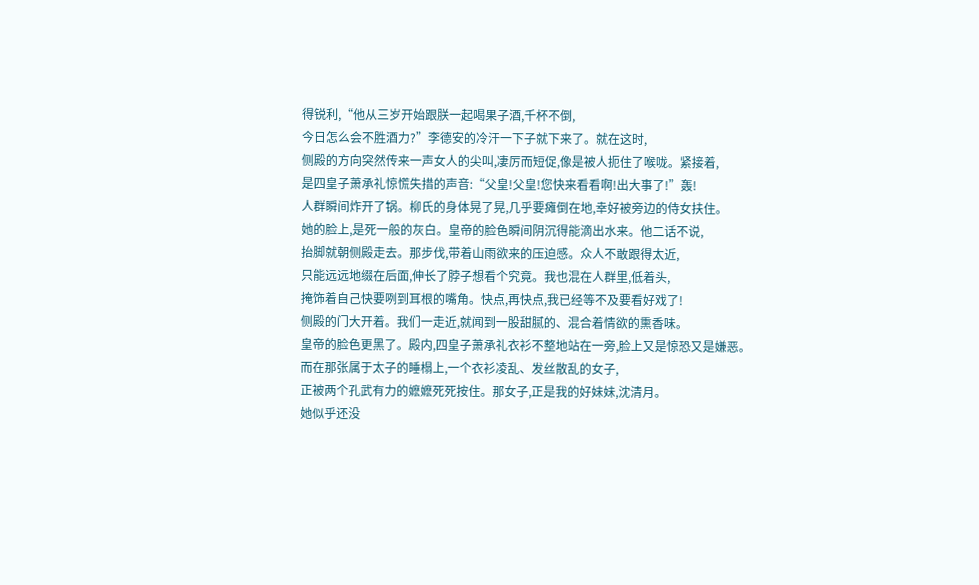得锐利,“他从三岁开始跟朕一起喝果子酒,千杯不倒,
今日怎么会不胜酒力?”李德安的冷汗一下子就下来了。就在这时,
侧殿的方向突然传来一声女人的尖叫,凄厉而短促,像是被人扼住了喉咙。紧接着,
是四皇子萧承礼惊慌失措的声音:“父皇!父皇!您快来看看啊!出大事了!”轰!
人群瞬间炸开了锅。柳氏的身体晃了晃,几乎要瘫倒在地,幸好被旁边的侍女扶住。
她的脸上,是死一般的灰白。皇帝的脸色瞬间阴沉得能滴出水来。他二话不说,
抬脚就朝侧殿走去。那步伐,带着山雨欲来的压迫感。众人不敢跟得太近,
只能远远地缀在后面,伸长了脖子想看个究竟。我也混在人群里,低着头,
掩饰着自己快要咧到耳根的嘴角。快点,再快点,我已经等不及要看好戏了!
侧殿的门大开着。我们一走近,就闻到一股甜腻的、混合着情欲的熏香味。
皇帝的脸色更黑了。殿内,四皇子萧承礼衣衫不整地站在一旁,脸上又是惊恐又是嫌恶。
而在那张属于太子的睡榻上,一个衣衫凌乱、发丝散乱的女子,
正被两个孔武有力的嬷嬷死死按住。那女子,正是我的好妹妹,沈清月。
她似乎还没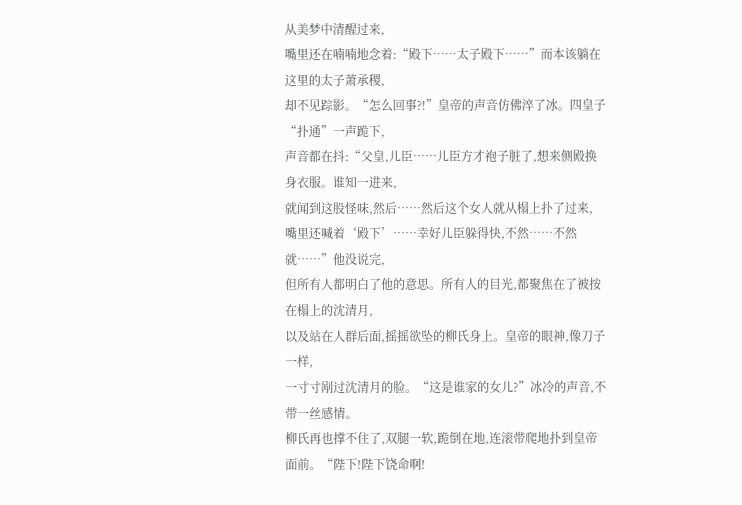从美梦中清醒过来,
嘴里还在喃喃地念着:“殿下……太子殿下……”而本该躺在这里的太子萧承稷,
却不见踪影。“怎么回事?!”皇帝的声音仿佛淬了冰。四皇子“扑通”一声跪下,
声音都在抖:“父皇,儿臣……儿臣方才袍子脏了,想来侧殿换身衣服。谁知一进来,
就闻到这股怪味,然后……然后这个女人就从榻上扑了过来,
嘴里还喊着‘殿下’……幸好儿臣躲得快,不然……不然就……”他没说完,
但所有人都明白了他的意思。所有人的目光,都聚焦在了被按在榻上的沈清月,
以及站在人群后面,摇摇欲坠的柳氏身上。皇帝的眼神,像刀子一样,
一寸寸剐过沈清月的脸。“这是谁家的女儿?”冰冷的声音,不带一丝感情。
柳氏再也撑不住了,双腿一软,跪倒在地,连滚带爬地扑到皇帝面前。“陛下!陛下饶命啊!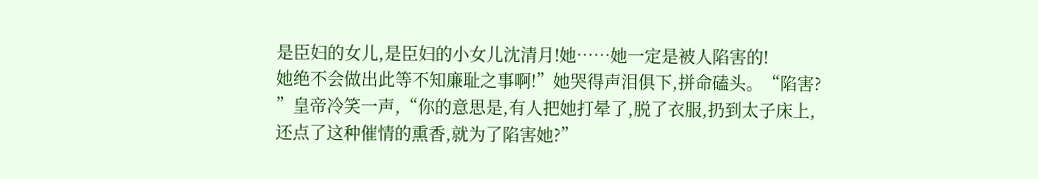是臣妇的女儿,是臣妇的小女儿沈清月!她……她一定是被人陷害的!
她绝不会做出此等不知廉耻之事啊!”她哭得声泪俱下,拼命磕头。“陷害?
”皇帝冷笑一声,“你的意思是,有人把她打晕了,脱了衣服,扔到太子床上,
还点了这种催情的熏香,就为了陷害她?”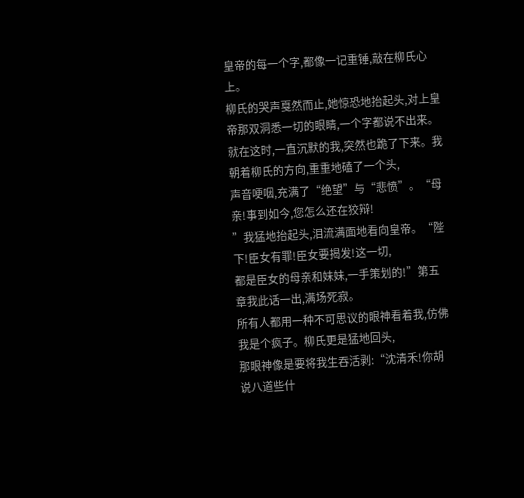皇帝的每一个字,都像一记重锤,敲在柳氏心上。
柳氏的哭声戛然而止,她惊恐地抬起头,对上皇帝那双洞悉一切的眼睛,一个字都说不出来。
就在这时,一直沉默的我,突然也跪了下来。我朝着柳氏的方向,重重地磕了一个头,
声音哽咽,充满了“绝望”与“悲愤”。“母亲!事到如今,您怎么还在狡辩!
”我猛地抬起头,泪流满面地看向皇帝。“陛下!臣女有罪!臣女要揭发!这一切,
都是臣女的母亲和妹妹,一手策划的!”第五章我此话一出,满场死寂。
所有人都用一种不可思议的眼神看着我,仿佛我是个疯子。柳氏更是猛地回头,
那眼神像是要将我生吞活剥:“沈清禾!你胡说八道些什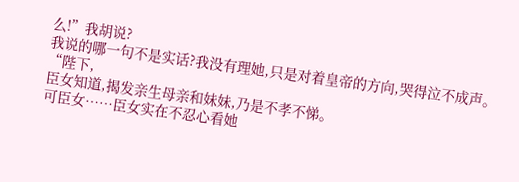么!”我胡说?
我说的哪一句不是实话?我没有理她,只是对着皇帝的方向,哭得泣不成声。“陛下,
臣女知道,揭发亲生母亲和妹妹,乃是不孝不悌。
可臣女……臣女实在不忍心看她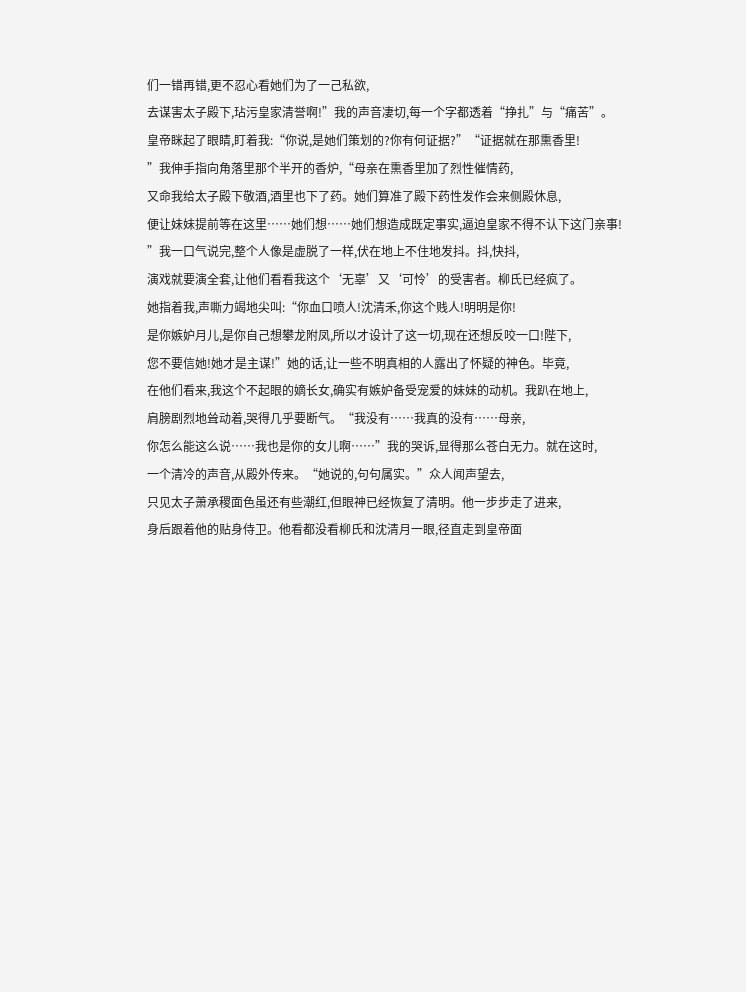们一错再错,更不忍心看她们为了一己私欲,
去谋害太子殿下,玷污皇家清誉啊!”我的声音凄切,每一个字都透着“挣扎”与“痛苦”。
皇帝眯起了眼睛,盯着我:“你说,是她们策划的?你有何证据?”“证据就在那熏香里!
”我伸手指向角落里那个半开的香炉,“母亲在熏香里加了烈性催情药,
又命我给太子殿下敬酒,酒里也下了药。她们算准了殿下药性发作会来侧殿休息,
便让妹妹提前等在这里……她们想……她们想造成既定事实,逼迫皇家不得不认下这门亲事!
”我一口气说完,整个人像是虚脱了一样,伏在地上不住地发抖。抖,快抖,
演戏就要演全套,让他们看看我这个‘无辜’又‘可怜’的受害者。柳氏已经疯了。
她指着我,声嘶力竭地尖叫:“你血口喷人!沈清禾,你这个贱人!明明是你!
是你嫉妒月儿,是你自己想攀龙附凤,所以才设计了这一切,现在还想反咬一口!陛下,
您不要信她!她才是主谋!”她的话,让一些不明真相的人露出了怀疑的神色。毕竟,
在他们看来,我这个不起眼的嫡长女,确实有嫉妒备受宠爱的妹妹的动机。我趴在地上,
肩膀剧烈地耸动着,哭得几乎要断气。“我没有……我真的没有……母亲,
你怎么能这么说……我也是你的女儿啊……”我的哭诉,显得那么苍白无力。就在这时,
一个清冷的声音,从殿外传来。“她说的,句句属实。”众人闻声望去,
只见太子萧承稷面色虽还有些潮红,但眼神已经恢复了清明。他一步步走了进来,
身后跟着他的贴身侍卫。他看都没看柳氏和沈清月一眼,径直走到皇帝面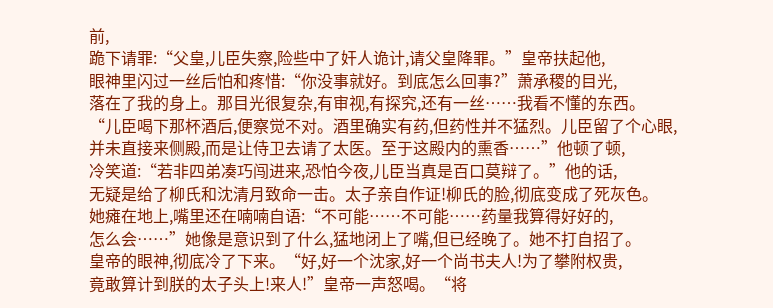前,
跪下请罪:“父皇,儿臣失察,险些中了奸人诡计,请父皇降罪。”皇帝扶起他,
眼神里闪过一丝后怕和疼惜:“你没事就好。到底怎么回事?”萧承稷的目光,
落在了我的身上。那目光很复杂,有审视,有探究,还有一丝……我看不懂的东西。
“儿臣喝下那杯酒后,便察觉不对。酒里确实有药,但药性并不猛烈。儿臣留了个心眼,
并未直接来侧殿,而是让侍卫去请了太医。至于这殿内的熏香……”他顿了顿,
冷笑道:“若非四弟凑巧闯进来,恐怕今夜,儿臣当真是百口莫辩了。”他的话,
无疑是给了柳氏和沈清月致命一击。太子亲自作证!柳氏的脸,彻底变成了死灰色。
她瘫在地上,嘴里还在喃喃自语:“不可能……不可能……药量我算得好好的,
怎么会……”她像是意识到了什么,猛地闭上了嘴,但已经晚了。她不打自招了。
皇帝的眼神,彻底冷了下来。“好,好一个沈家,好一个尚书夫人!为了攀附权贵,
竟敢算计到朕的太子头上!来人!”皇帝一声怒喝。“将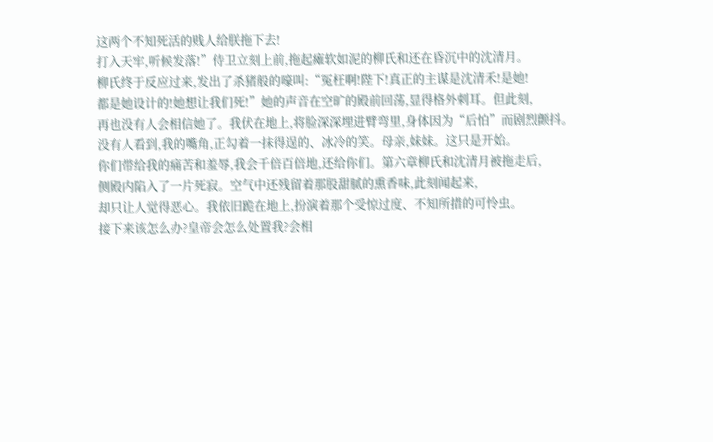这两个不知死活的贱人给朕拖下去!
打入天牢,听候发落!”侍卫立刻上前,拖起瘫软如泥的柳氏和还在昏沉中的沈清月。
柳氏终于反应过来,发出了杀猪般的嚎叫:“冤枉啊!陛下!真正的主谋是沈清禾!是她!
都是她设计的!她想让我们死!”她的声音在空旷的殿前回荡,显得格外刺耳。但此刻,
再也没有人会相信她了。我伏在地上,将脸深深埋进臂弯里,身体因为“后怕”而剧烈颤抖。
没有人看到,我的嘴角,正勾着一抹得逞的、冰冷的笑。母亲,妹妹。这只是开始。
你们带给我的痛苦和羞辱,我会千倍百倍地,还给你们。第六章柳氏和沈清月被拖走后,
侧殿内陷入了一片死寂。空气中还残留着那股甜腻的熏香味,此刻闻起来,
却只让人觉得恶心。我依旧跪在地上,扮演着那个受惊过度、不知所措的可怜虫。
接下来该怎么办?皇帝会怎么处置我?会相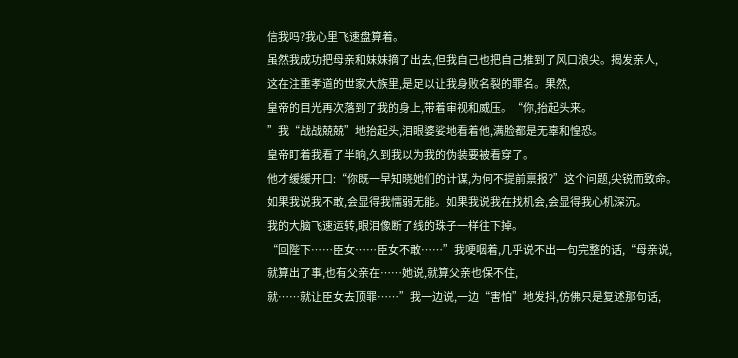信我吗?我心里飞速盘算着。
虽然我成功把母亲和妹妹摘了出去,但我自己也把自己推到了风口浪尖。揭发亲人,
这在注重孝道的世家大族里,是足以让我身败名裂的罪名。果然,
皇帝的目光再次落到了我的身上,带着审视和威压。“你,抬起头来。
”我“战战兢兢”地抬起头,泪眼婆娑地看着他,满脸都是无辜和惶恐。
皇帝盯着我看了半晌,久到我以为我的伪装要被看穿了。
他才缓缓开口:“你既一早知晓她们的计谋,为何不提前禀报?”这个问题,尖锐而致命。
如果我说我不敢,会显得我懦弱无能。如果我说我在找机会,会显得我心机深沉。
我的大脑飞速运转,眼泪像断了线的珠子一样往下掉。
“回陛下……臣女……臣女不敢……”我哽咽着,几乎说不出一句完整的话,“母亲说,
就算出了事,也有父亲在……她说,就算父亲也保不住,
就……就让臣女去顶罪……”我一边说,一边“害怕”地发抖,仿佛只是复述那句话,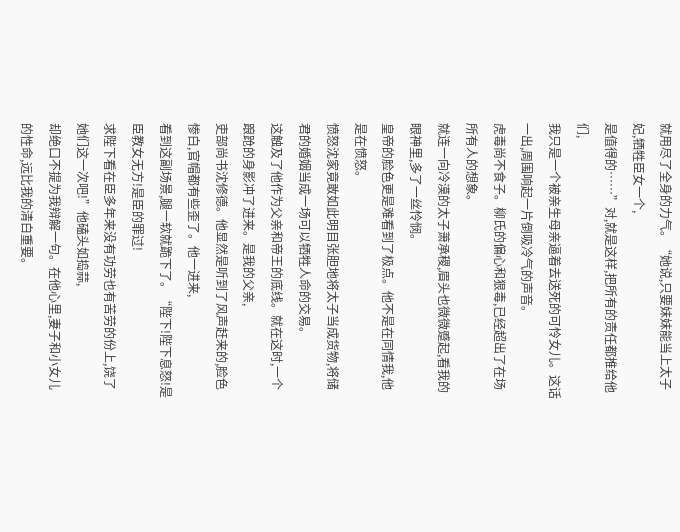就用尽了全身的力气。“她说,只要妹妹能当上太子妃,牺牲臣女一个,
是值得的……”对,就是这样,把所有的责任都推给他们,
我只是一个被亲生母亲逼着去送死的可怜女儿。这话一出,周围响起一片倒吸冷气的声音。
虎毒尚不食子。柳氏的偏心和狠毒,已经超出了在场所有人的想象。
就连一向冷漠的太子萧承稷,眉头也微微蹙起,看我的眼神里,多了一丝怜悯。
皇帝的脸色更是难看到了极点。他不是在同情我,他是在愤怒。
愤怒沈家竟敢如此明目张胆地将太子当成货物,将储君的婚姻当成一场可以牺牲人命的交易。
这触及了他作为父亲和帝王的底线。就在这时,一个踉跄的身影冲了进来。是我的父亲,
吏部尚书沈修德。他显然是听到了风声赶来的,脸色惨白,官帽都有些歪了。他一进来,
看到这副场景,腿一软就跪下了。“陛下!陛下息怒!是臣教女无方!是臣的罪过!
求陛下看在臣多年来没有功劳也有苦劳的份上,饶了她们这一次吧!”他磕头如捣蒜,
却绝口不提为我辩解一句。在他心里,妻子和小女儿的性命,远比我的清白重要。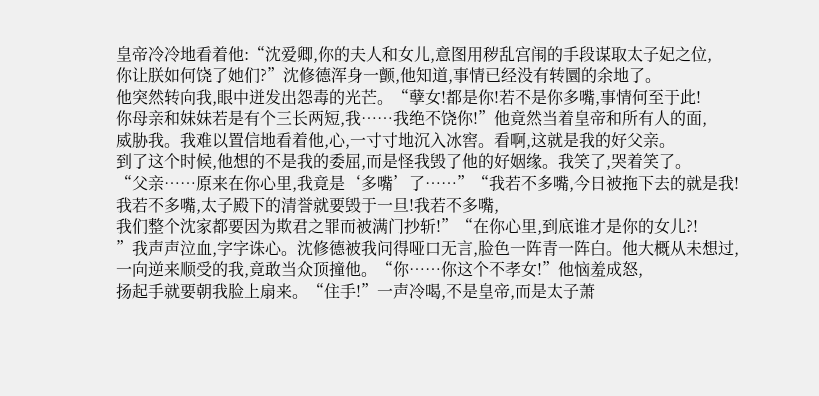皇帝冷冷地看着他:“沈爱卿,你的夫人和女儿,意图用秽乱宫闱的手段谋取太子妃之位,
你让朕如何饶了她们?”沈修德浑身一颤,他知道,事情已经没有转圜的余地了。
他突然转向我,眼中迸发出怨毒的光芒。“孽女!都是你!若不是你多嘴,事情何至于此!
你母亲和妹妹若是有个三长两短,我……我绝不饶你!”他竟然当着皇帝和所有人的面,
威胁我。我难以置信地看着他,心,一寸寸地沉入冰窖。看啊,这就是我的好父亲。
到了这个时候,他想的不是我的委屈,而是怪我毁了他的好姻缘。我笑了,哭着笑了。
“父亲……原来在你心里,我竟是‘多嘴’了……”“我若不多嘴,今日被拖下去的就是我!
我若不多嘴,太子殿下的清誉就要毁于一旦!我若不多嘴,
我们整个沈家都要因为欺君之罪而被满门抄斩!”“在你心里,到底谁才是你的女儿?!
”我声声泣血,字字诛心。沈修德被我问得哑口无言,脸色一阵青一阵白。他大概从未想过,
一向逆来顺受的我,竟敢当众顶撞他。“你……你这个不孝女!”他恼羞成怒,
扬起手就要朝我脸上扇来。“住手!”一声冷喝,不是皇帝,而是太子萧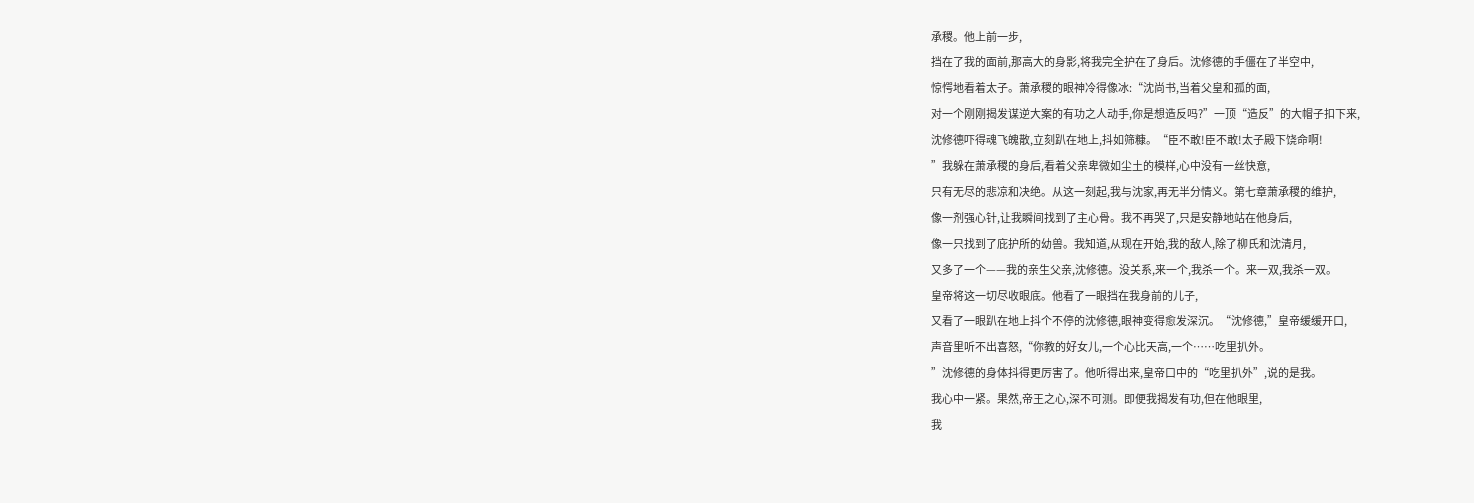承稷。他上前一步,
挡在了我的面前,那高大的身影,将我完全护在了身后。沈修德的手僵在了半空中,
惊愕地看着太子。萧承稷的眼神冷得像冰:“沈尚书,当着父皇和孤的面,
对一个刚刚揭发谋逆大案的有功之人动手,你是想造反吗?”一顶“造反”的大帽子扣下来,
沈修德吓得魂飞魄散,立刻趴在地上,抖如筛糠。“臣不敢!臣不敢!太子殿下饶命啊!
”我躲在萧承稷的身后,看着父亲卑微如尘土的模样,心中没有一丝快意,
只有无尽的悲凉和决绝。从这一刻起,我与沈家,再无半分情义。第七章萧承稷的维护,
像一剂强心针,让我瞬间找到了主心骨。我不再哭了,只是安静地站在他身后,
像一只找到了庇护所的幼兽。我知道,从现在开始,我的敌人,除了柳氏和沈清月,
又多了一个——我的亲生父亲,沈修德。没关系,来一个,我杀一个。来一双,我杀一双。
皇帝将这一切尽收眼底。他看了一眼挡在我身前的儿子,
又看了一眼趴在地上抖个不停的沈修德,眼神变得愈发深沉。“沈修德,”皇帝缓缓开口,
声音里听不出喜怒,“你教的好女儿,一个心比天高,一个……吃里扒外。
”沈修德的身体抖得更厉害了。他听得出来,皇帝口中的“吃里扒外”,说的是我。
我心中一紧。果然,帝王之心,深不可测。即便我揭发有功,但在他眼里,
我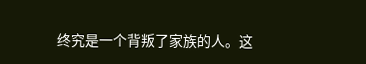终究是一个背叛了家族的人。这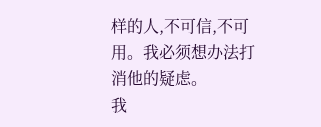样的人,不可信,不可用。我必须想办法打消他的疑虑。
我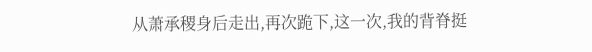从萧承稷身后走出,再次跪下,这一次,我的背脊挺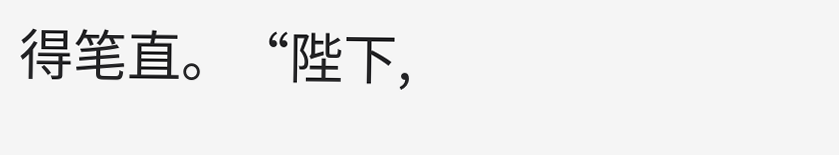得笔直。“陛下,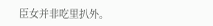臣女并非吃里扒外。